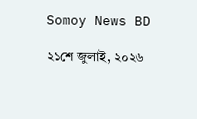Somoy News BD

২১শে জুলাই, ২০২৬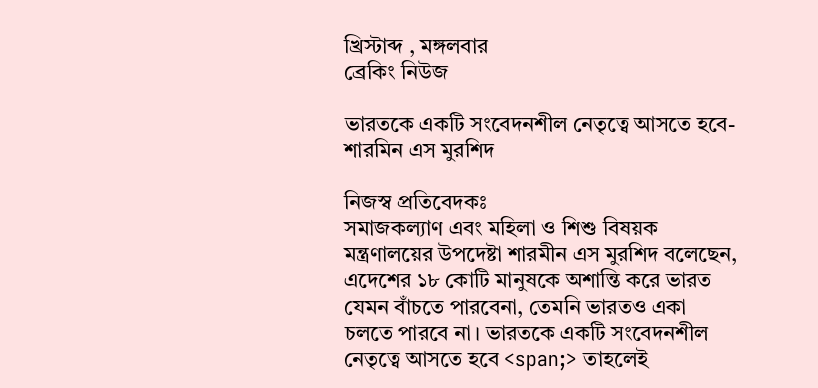খ্রিস্টাব্দ , মঙ্গলবার
ব্রেকিং নিউজ

ভারতকে একটি সংবেদনশীল নেতৃত্বে আসতে হবে-শারমিন এস মুরশিদ

নিজস্ব প্রতিবেদকঃ
সমাজকল্যাণ এবং মহিলা ও শিশু বিষয়ক মন্ত্রণালয়ের উপদেষ্টা শারমীন এস মুরশিদ বলেছেন, এদেশের ১৮ কোটি মানুষকে অশান্তি করে ভারত যেমন বাঁচতে পারবেনা, তেমনি ভারতও একা চলতে পারবে না। ভারতকে একটি সংবেদনশীল নেতৃত্বে আসতে হবে <span;> তাহলেই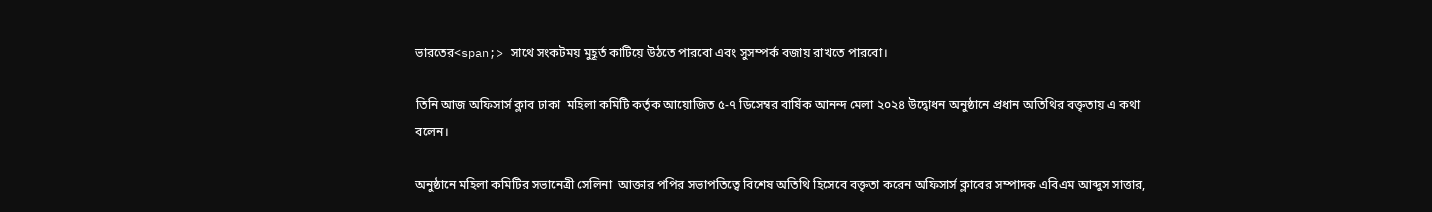ভারতের<span;> সাথে সংকটময় মুহূর্ত কাটিয়ে উঠতে পারবো এবং সুসম্পর্ক বজায় রাখতে পারবো।

তিনি আজ অফিসার্স ক্লাব ঢাকা  মহিলা কমিটি কর্তৃক আয়োজিত ৫-৭ ডিসেম্বর বার্ষিক আনন্দ মেলা ২০২৪ উদ্বোধন অনুষ্ঠানে প্রধান অতিথির বক্তৃতায় এ কথা বলেন।

অনুষ্ঠানে মহিলা কমিটির সভানেত্রী সেলিনা  আক্তার পপির সভাপতিত্বে বিশেষ অতিথি হিসেবে বক্তৃতা করেন অফিসার্স ক্লাবের সম্পাদক এবিএম আব্দুস সাত্তার,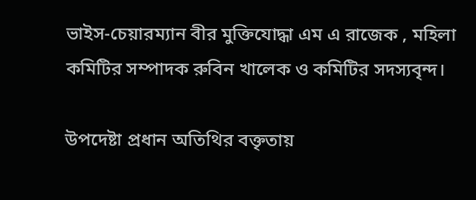ভাইস-চেয়ারম্যান বীর মুক্তিযোদ্ধা এম এ রাজেক , মহিলা কমিটির সম্পাদক রুবিন খালেক ও কমিটির সদস্যবৃন্দ।

উপদেষ্টা প্রধান অতিথির বক্তৃতায়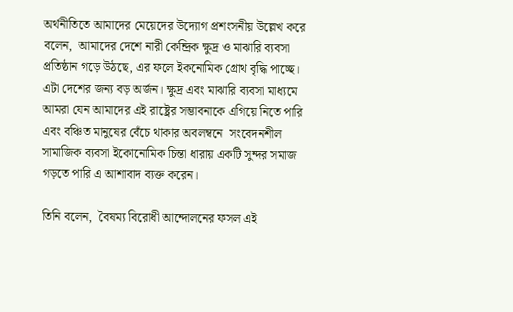অর্থনীতিতে আমাদের মেয়েদের উদ্যোগ প্রশংসনীয় উল্লেখ করে বলেন,  আমাদের দেশে নারী কেন্দ্রিক ক্ষুদ্র ও মাঝারি ব্যবসা প্রতিষ্ঠান গড়ে উঠছে, এর ফলে ইকনোমিক গ্রোথ বৃদ্ধি পাচ্ছে। এটা দেশের জন্য বড় অর্জন। ক্ষুদ্র এবং মাঝারি ব্যবসা মাধ্যমে আমরা যেন আমাদের এই রাষ্ট্রের সম্ভাবনাকে এগিয়ে নিতে পারি এবং বঞ্চিত মানুষের বেঁচে থাকার অবলম্বনে  সংবেদনশীল সামাজিক ব্যবসা ইকোনোমিক চিন্তা ধারায় একটি সুন্দর সমাজ গড়তে পারি এ আশাবাদ ব্যক্ত করেন।

তিনি বলেন,  বৈষম্য বিরোধী আন্দোলনের ফসল এই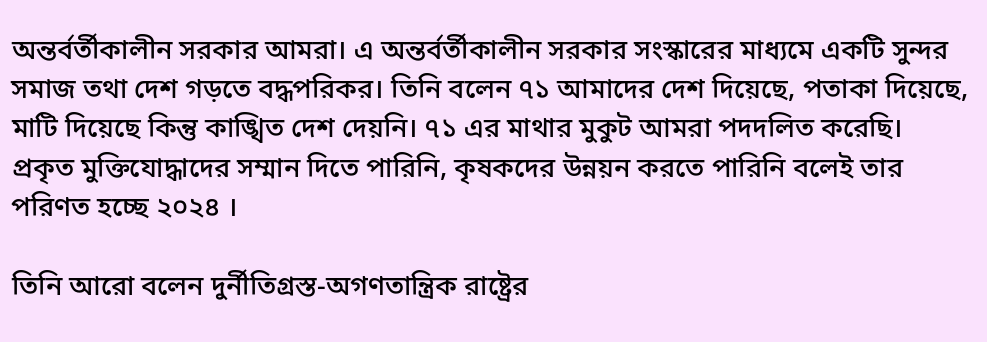অন্তর্বর্তীকালীন সরকার আমরা। এ অন্তর্বর্তীকালীন সরকার সংস্কারের মাধ্যমে একটি সুন্দর সমাজ তথা দেশ গড়তে বদ্ধপরিকর। তিনি বলেন ৭১ আমাদের দেশ দিয়েছে, পতাকা দিয়েছে, মাটি দিয়েছে কিন্তু কাঙ্খিত দেশ দেয়নি। ৭১ এর মাথার মুকুট আমরা পদদলিত করেছি। প্রকৃত মুক্তিযোদ্ধাদের সম্মান দিতে পারিনি, কৃষকদের উন্নয়ন করতে পারিনি বলেই তার পরিণত হচ্ছে ২০২৪ ।

তিনি আরো বলেন দুর্নীতিগ্রস্ত-অগণতান্ত্রিক রাষ্ট্রের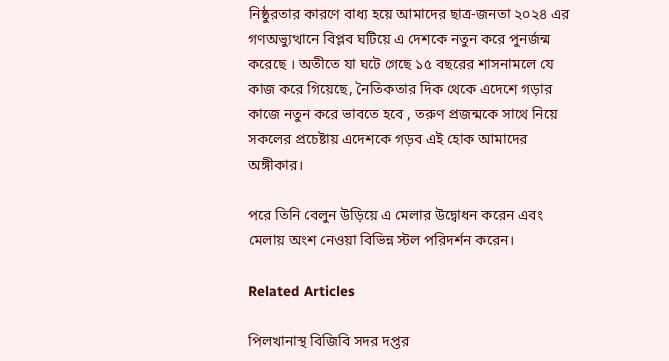নিষ্ঠুরতার কারণে বাধ্য হয়ে আমাদের ছাত্র-জনতা ২০২৪ এর গণঅভ্যুত্থানে বিপ্লব ঘটিয়ে এ দেশকে নতুন করে পুনর্জন্ম করেছে । অতীতে যা ঘটে গেছে ১৫ বছরের শাসনামলে যে কাজ করে গিয়েছে, নৈতিকতার দিক থেকে এদেশে গড়ার কাজে নতুন করে ভাবতে হবে , তরুণ প্রজন্মকে সাথে নিয়ে সকলের প্রচেষ্টায় এদেশকে গড়ব এই হোক আমাদের অঙ্গীকার।

পরে তিনি বেলুন উড়িয়ে এ মেলার উদ্বোধন করেন এবং মেলায় অংশ নেওয়া বিভিন্ন স্টল পরিদর্শন করেন।

Related Articles

পিলখানাস্থ বিজিবি সদর দপ্তর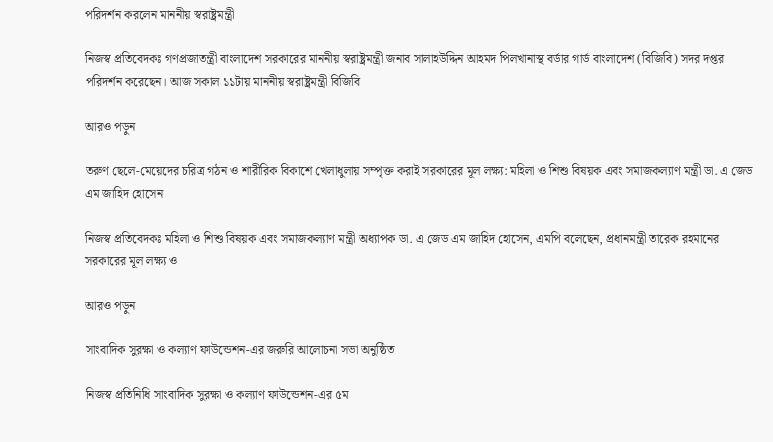পরিদর্শন করলেন মাননীয় স্বরাষ্ট্রমন্ত্রী

নিজস্ব প্রতিবেদকঃ গণপ্রজাতন্ত্রী বাংলাদেশ সরকারের মাননীয় স্বরাষ্ট্রমন্ত্রী জনাব সালাহউদ্দিন আহমদ পিলখানাস্থ বর্ডার গার্ড বাংলাদেশ (বিজিবি) সদর দপ্তর পরিদর্শন করেছেন। আজ সকাল ১১টায় মাননীয় স্বরাষ্ট্রমন্ত্রী বিজিবি

আরও পড়ুন

তরুণ ছেলে-মেয়েদের চরিত্র গঠন ও শারীরিক বিকাশে খেলাধুলায় সম্পৃক্ত করাই সরকারের মূল লক্ষ্য: মহিলা ও শিশু বিষয়ক এবং সমাজকল্যাণ মন্ত্রী ডা. এ জেড এম জাহিদ হোসেন

নিজস্ব প্রতিবেদকঃ মহিলা ও শিশু বিষয়ক এবং সমাজকল্যাণ মন্ত্রী অধ্যাপক ডা. এ জেড এম জাহিদ হোসেন, এমপি বলেছেন, প্রধানমন্ত্রী তারেক রহমানের সরকারের মূল লক্ষ্য ও

আরও পড়ুন

সাংবাদিক সুরক্ষা ও কল্যাণ ফাউন্ডেশন-এর জরুরি আলোচনা সভা অনুষ্ঠিত

নিজস্ব প্রতিনিধি সাংবাদিক সুরক্ষা ও কল্যাণ ফাউন্ডেশন-এর ৫ম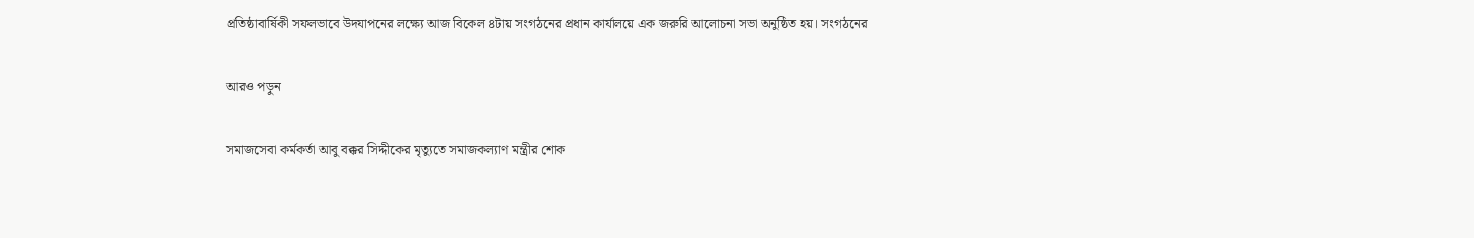প্রতিষ্ঠাবার্ষিকী সফলভাবে উদযাপনের লক্ষ্যে আজ বিকেল ৪টায় সংগঠনের প্রধান কার্যালয়ে এক জরুরি আলোচনা সভা অনুষ্ঠিত হয়। সংগঠনের

আরও পড়ুন

সমাজসেবা কর্মকর্তা আবু বক্কর সিদ্দীকের মৃত্যুতে সমাজকল্যাণ মন্ত্রীর শোক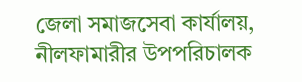জেলা সমাজসেবা কার্যালয়, নীলফামারীর উপপরিচালক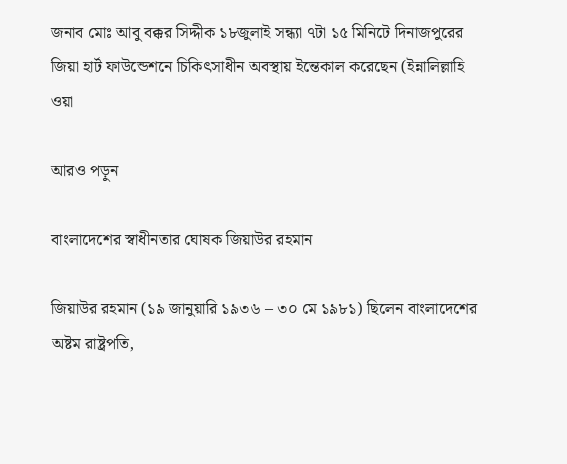জনাব মোঃ আবু বক্কর সিদ্দীক ১৮জুলাই সন্ধ্যা ৭টা ১৫ মিনিটে দিনাজপুরের জিয়া হার্ট ফাউন্ডেশনে চিকিৎসাধীন অবস্থায় ইন্তেকাল করেছেন (ইন্নালিল্লাহি ওয়া

আরও পড়ুন

বাংলাদেশের স্বাধীনতার ঘোষক জিয়াউর রহমান

জিয়াউর রহমান (১৯ জানুয়ারি ১৯৩৬ – ৩০ মে ১৯৮১) ছিলেন বাংলাদেশের অষ্টম রাষ্ট্রপতি,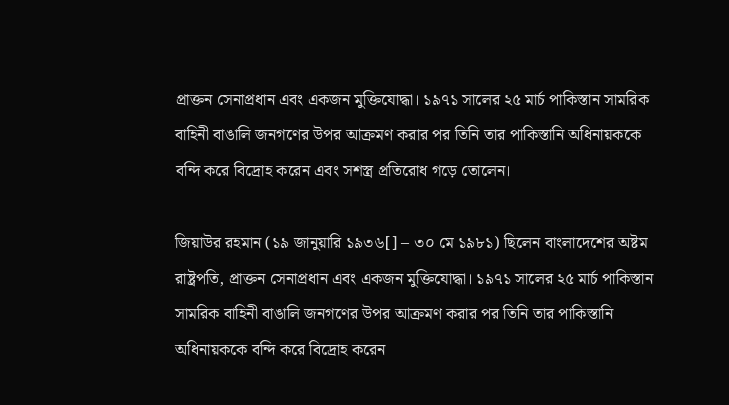প্রাক্তন সেনাপ্রধান এবং একজন মুক্তিযোদ্ধা। ১৯৭১ সালের ২৫ মার্চ পাকিস্তান সামরিক বাহিনী বাঙালি জনগণের উপর আক্রমণ করার পর তিনি তার পাকিস্তানি অধিনায়ককে বন্দি করে বিদ্রোহ করেন এবং সশস্ত্র প্রতিরোধ গড়ে তোলেন।

জিয়াউর রহমান (১৯ জানুয়ারি ১৯৩৬[] – ৩০ মে ১৯৮১) ছিলেন বাংলাদেশের অষ্টম রাষ্ট্রপতি, প্রাক্তন সেনাপ্রধান এবং একজন মুক্তিযোদ্ধা। ১৯৭১ সালের ২৫ মার্চ পাকিস্তান সামরিক বাহিনী বাঙালি জনগণের উপর আক্রমণ করার পর তিনি তার পাকিস্তানি অধিনায়ককে বন্দি করে বিদ্রোহ করেন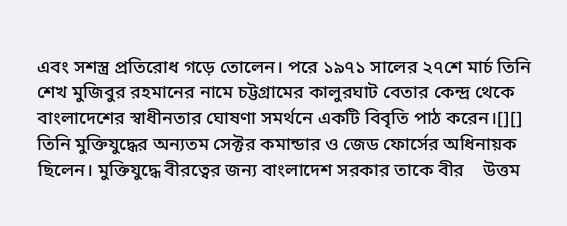এবং সশস্ত্র প্রতিরোধ গড়ে তোলেন। পরে ১৯৭১ সালের ২৭শে মার্চ তিনি শেখ মুজিবুর রহমানের নামে চট্টগ্রামের কালুরঘাট বেতার কেন্দ্র থেকে বাংলাদেশের স্বাধীনতার ঘোষণা সমর্থনে একটি বিবৃতি পাঠ করেন।[][] তিনি মুক্তিযুদ্ধের অন্যতম সেক্টর কমান্ডার ও জেড ফোর্সের অধিনায়ক ছিলেন। মুক্তিযুদ্ধে বীরত্বের জন্য বাংলাদেশ সরকার তাকে বীর    উত্তম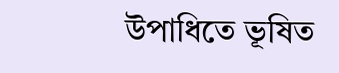উপাধিতে ভূষিত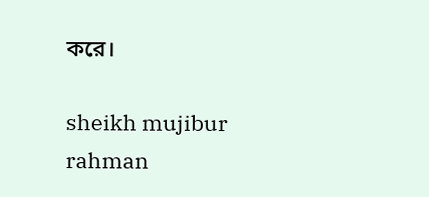করে।

sheikh mujibur rahman